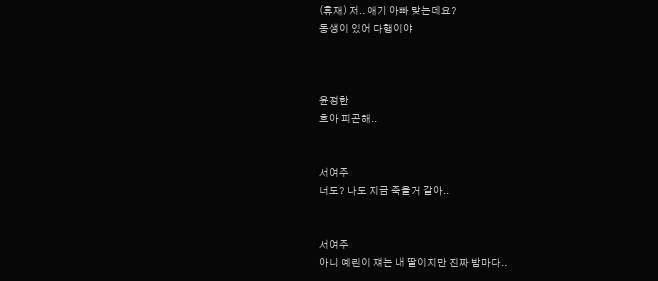(휴재) 저.. 애기 아빠 맞는데요?
동생이 있어 다행이야



윤정한
흐아 피곤해..


서여주
너도? 나도 지금 죽을거 같아..


서여주
아니 예린이 쟤는 내 딸이지만 진짜 밤마다..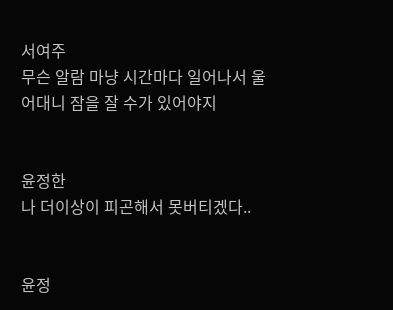서여주
무슨 알람 마냥 시간마다 일어나서 울어대니 잠을 잘 수가 있어야지


윤정한
나 더이상이 피곤해서 못버티겠다..


윤정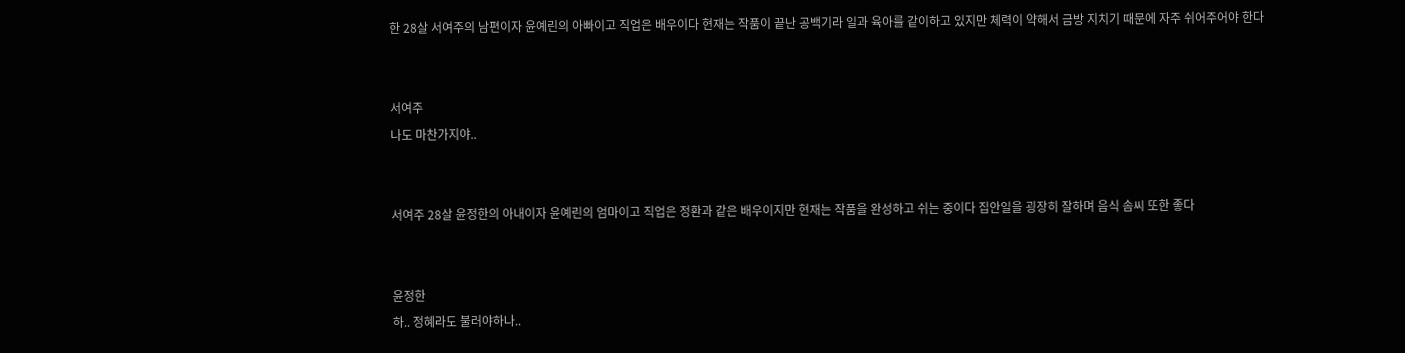한 28살 서여주의 남편이자 윤예린의 아빠이고 직업은 배우이다 현재는 작품이 끝난 공백기라 일과 육아를 같이하고 있지만 체력이 약해서 금방 지치기 때문에 자주 쉬어주어야 한다


서여주
나도 마찬가지야..


서여주 28살 윤정한의 아내이자 윤예린의 엄마이고 직업은 정환과 같은 배우이지만 현재는 작품을 완성하고 쉬는 중이다 집안일을 굉장히 잘하며 음식 솜씨 또한 좋다


윤정한
하.. 정혜라도 불러야하나..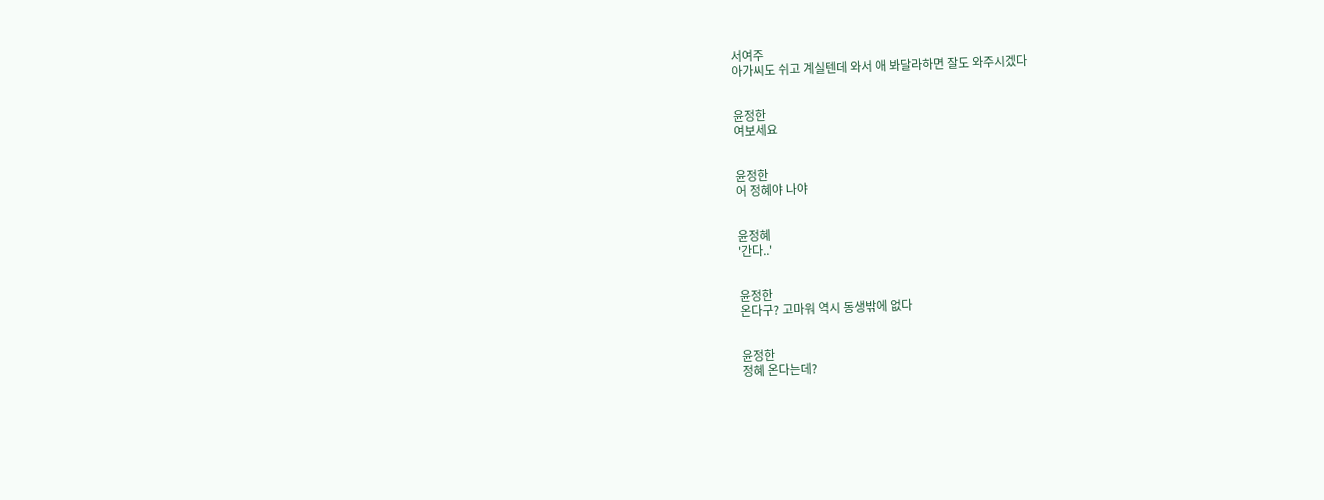서여주
아가씨도 쉬고 계실텐데 와서 애 봐달라하면 잘도 와주시겠다


윤정한
여보세요


윤정한
어 정혜야 나야


윤정혜
'간다..'


윤정한
온다구? 고마워 역시 동생밖에 없다


윤정한
정혜 온다는데?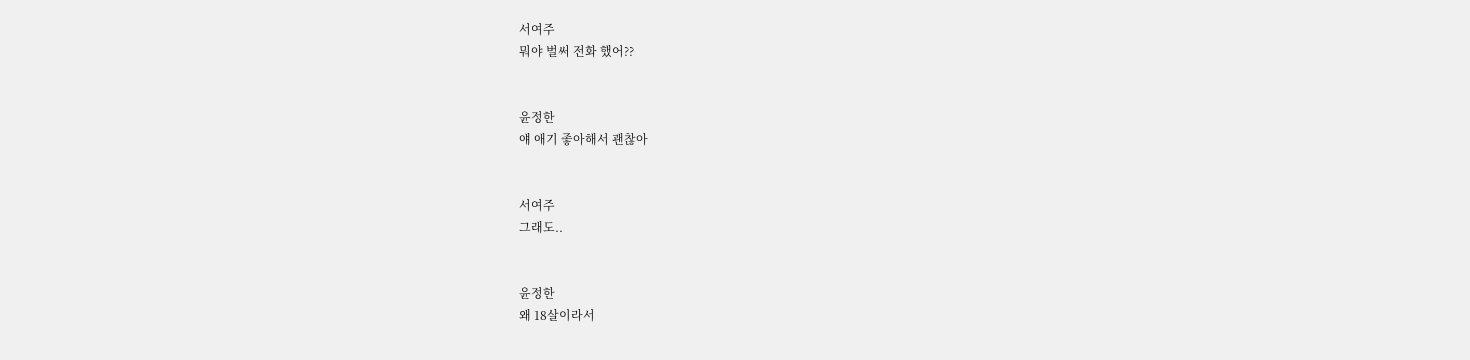서여주
뭐야 벌써 전화 했어??


윤정한
얘 애기 좋아해서 괜찮아


서여주
그래도..


윤정한
왜 18살이라서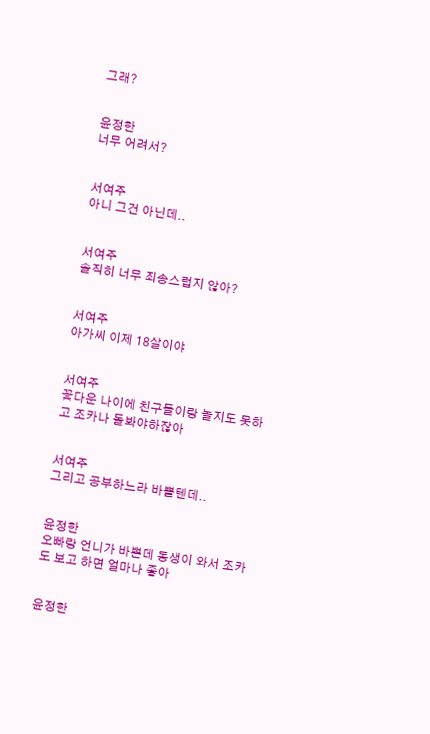그래?


윤정한
너무 어려서?


서여주
아니 그건 아닌데..


서여주
솔직히 너무 죄송스럽지 않아?


서여주
아가씨 이제 18살이야


서여주
꽃다운 나이에 친구들이랑 놀지도 못하고 조카나 돌봐야하잖아


서여주
그리고 공부하느라 바쁠텐데..


윤정한
오빠랑 언니가 바쁜데 동생이 와서 조카도 보고 하면 얼마나 좋아


윤정한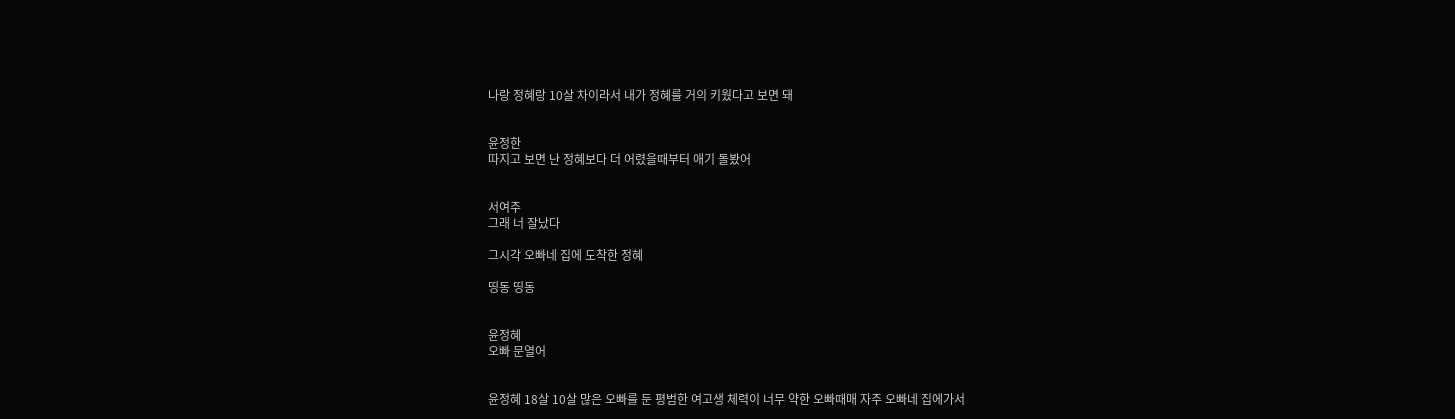나랑 정혜랑 10살 차이라서 내가 정혜를 거의 키웠다고 보면 돼


윤정한
따지고 보면 난 정혜보다 더 어렸을때부터 애기 돌봤어


서여주
그래 너 잘났다

그시각 오빠네 집에 도착한 정혜

띵동 띵동


윤정혜
오빠 문열어


윤정혜 18살 10살 많은 오빠를 둔 평범한 여고생 체력이 너무 약한 오빠때매 자주 오빠네 집에가서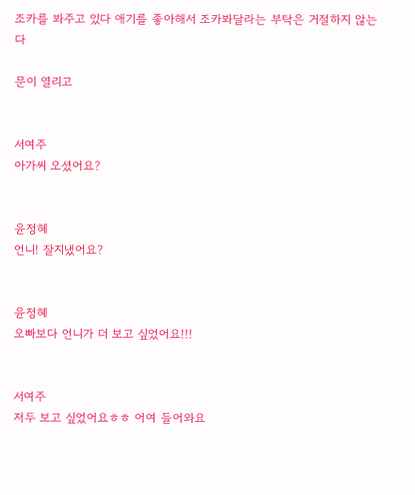조카를 봐주고 있다 애기를 좋아해서 조카봐달라는 부탁은 거절하지 않는다

문이 열리고


서여주
아가씨 오셨어요?


윤정혜
언니! 잘지냈어요?


윤정혜
오빠보다 언니가 더 보고 싶었어요!!!


서여주
저두 보고 싶었어요ㅎㅎ 어여 들어와요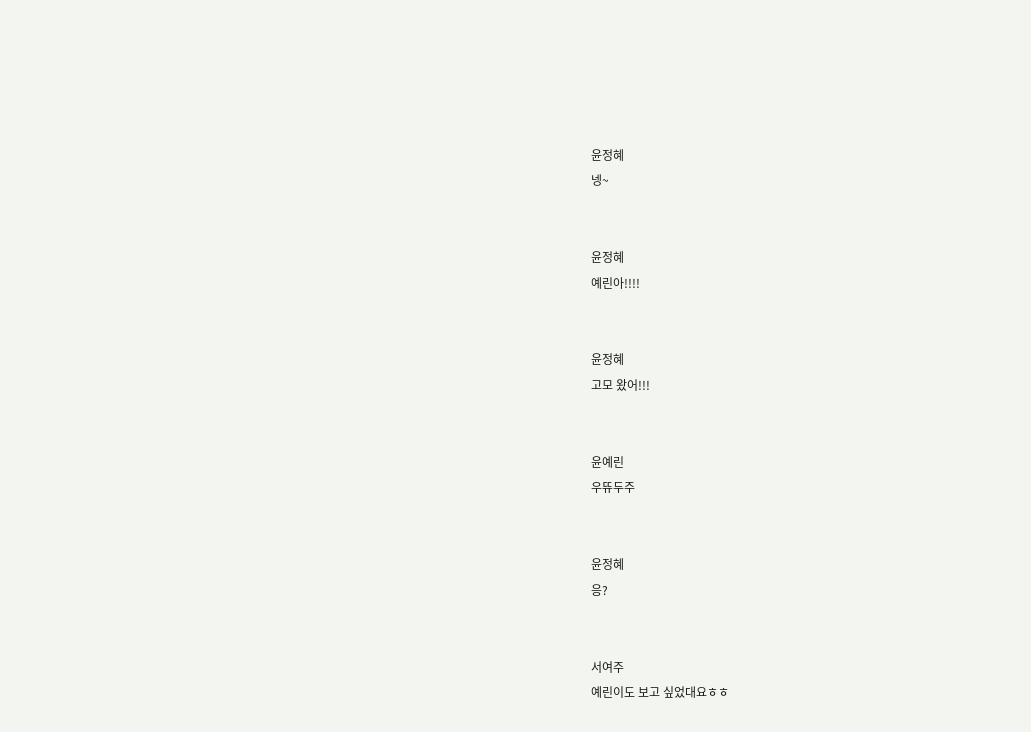윤정혜
넹~


윤정혜
예린아!!!!


윤정혜
고모 왔어!!!


윤예린
우뜌두주


윤정혜
응?


서여주
예린이도 보고 싶었대요ㅎㅎ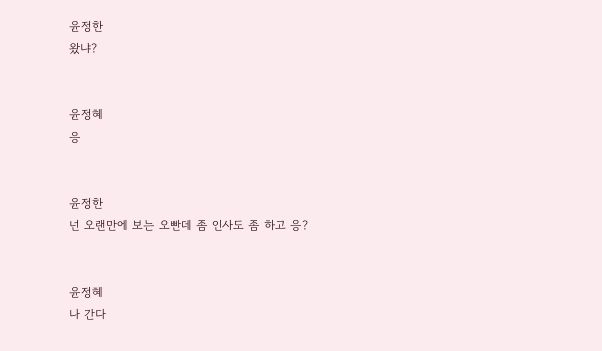윤정한
왔냐?


윤정혜
응


윤정한
넌 오랜만에 보는 오빤데 좀 인사도 좀 하고 응?


윤정혜
나 간다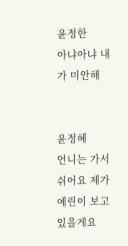윤정한
아냐아냐 내가 미안해


윤정혜
언니는 가서 쉬어요 제가 예린이 보고 있을게요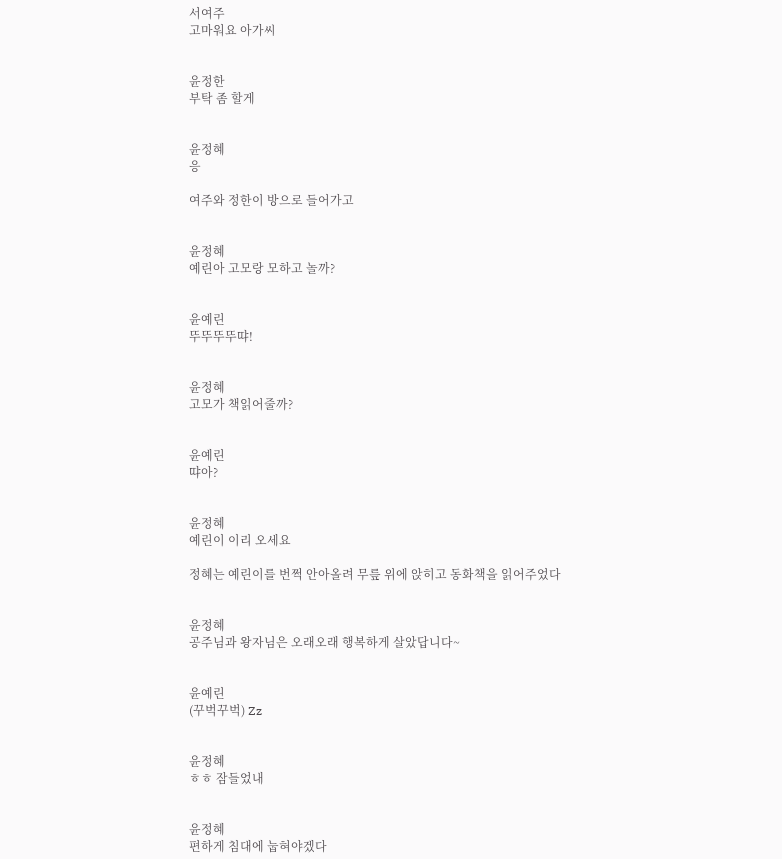서여주
고마워요 아가씨


윤정한
부탁 좀 할게


윤정혜
응

여주와 정한이 방으로 들어가고


윤정혜
예린아 고모랑 모하고 놀까?


윤예린
뚜뚜뚜뚜땨!


윤정혜
고모가 책읽어줄까?


윤예린
땨아?


윤정혜
예린이 이리 오세요

정혜는 예린이를 번쩍 안아올려 무릎 위에 앉히고 동화책을 읽어주었다


윤정혜
공주님과 왕자님은 오래오래 행복하게 살았답니다~


윤예린
(꾸벅꾸벅) Zz


윤정혜
ㅎㅎ 잠들었내


윤정혜
편하게 침대에 눕혀야겠다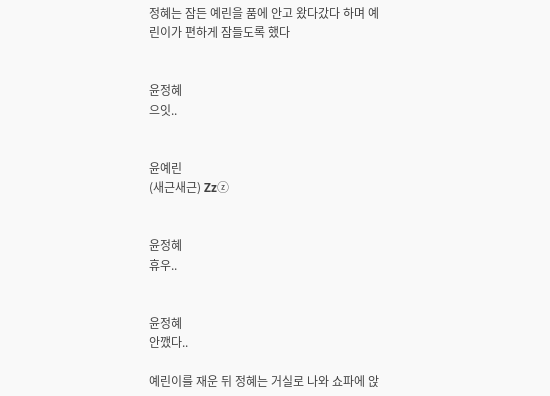정혜는 잠든 예린을 품에 안고 왔다갔다 하며 예린이가 편하게 잠들도록 했다


윤정혜
으잇..


윤예린
(새근새근) Zzⓩ


윤정혜
휴우..


윤정혜
안깼다..

예린이를 재운 뒤 정혜는 거실로 나와 쇼파에 앉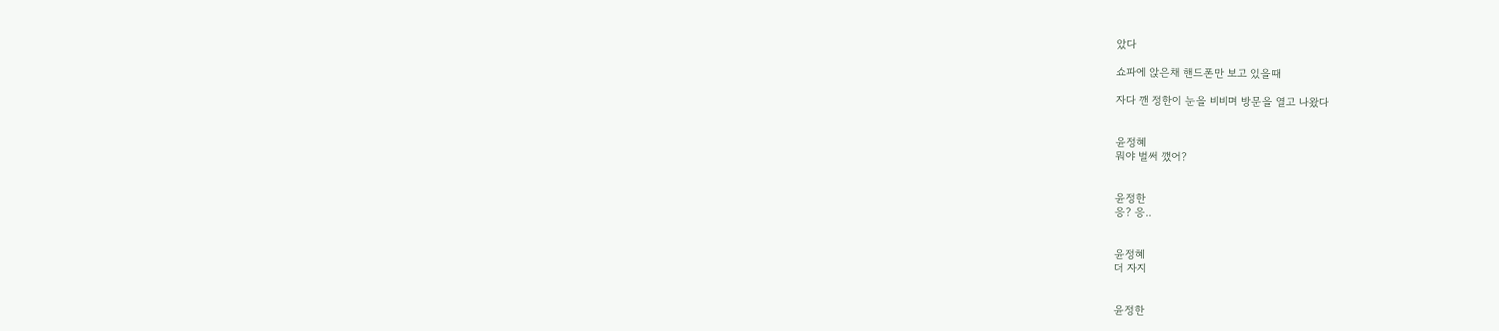았다

쇼파에 앉은채 핸드폰만 보고 있을때

자다 깬 정한이 눈을 비비며 방문을 열고 나왔다


윤정혜
뭐야 벌써 깼어?


윤정한
응? 응..


윤정혜
더 자지


윤정한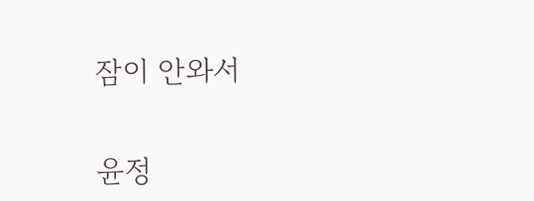잠이 안와서


윤정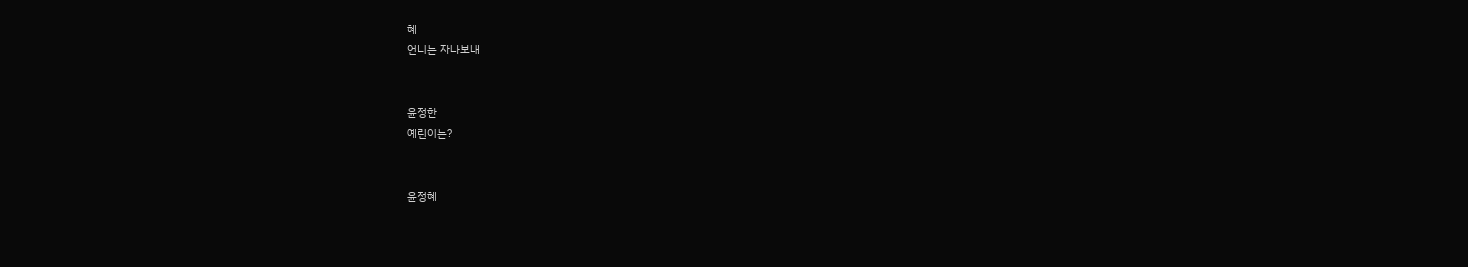혜
언니는 자나보내


윤정한
예린이는?


윤정혜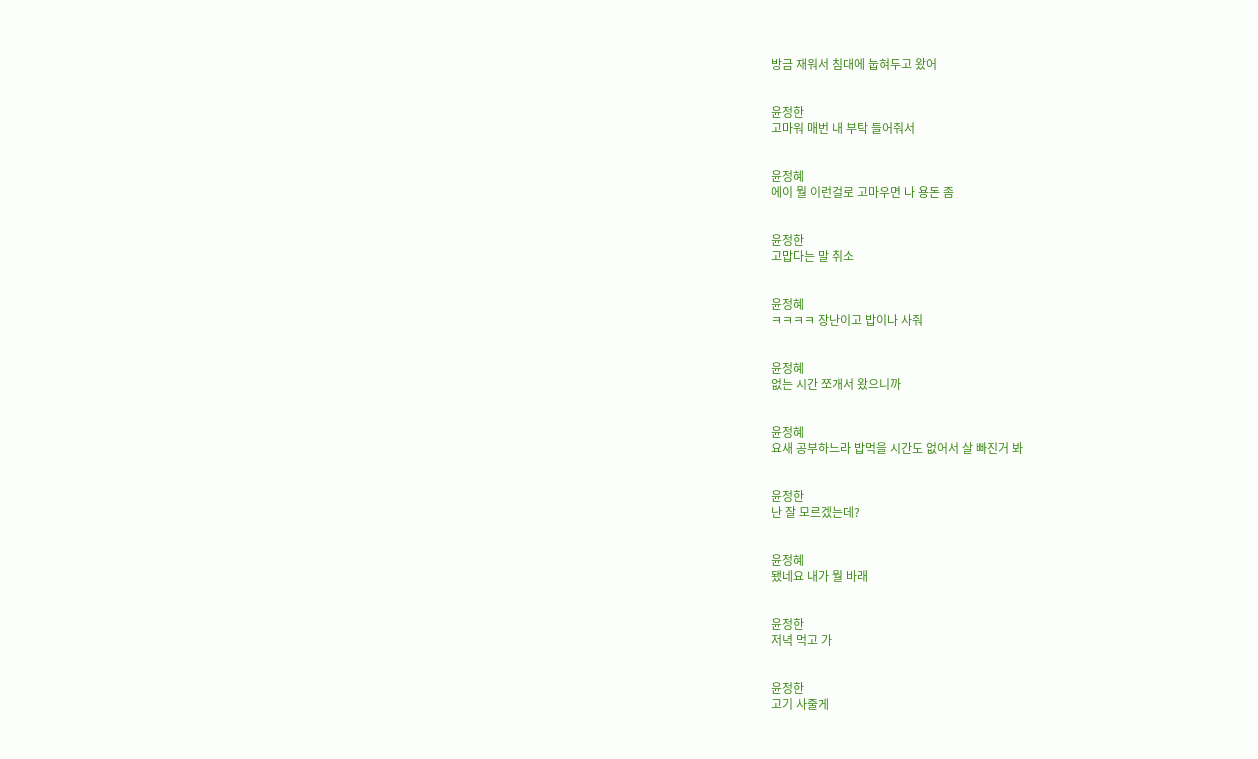방금 재워서 침대에 눕혀두고 왔어


윤정한
고마워 매번 내 부탁 들어줘서


윤정혜
에이 뭘 이런걸로 고마우면 나 용돈 좀


윤정한
고맙다는 말 취소


윤정혜
ㅋㅋㅋㅋ 장난이고 밥이나 사줘


윤정혜
없는 시간 쪼개서 왔으니까


윤정혜
요새 공부하느라 밥먹을 시간도 없어서 살 빠진거 봐


윤정한
난 잘 모르겠는데?


윤정혜
됐네요 내가 뭘 바래


윤정한
저녁 먹고 가


윤정한
고기 사줄게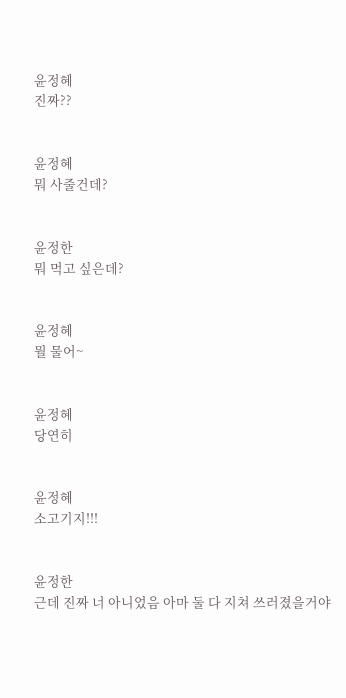윤정혜
진짜??


윤정혜
뭐 사줄건데?


윤정한
뭐 먹고 싶은데?


윤정혜
뭘 물어~


윤정혜
당연히


윤정혜
소고기지!!!


윤정한
근데 진짜 너 아니었음 아마 둘 다 지쳐 쓰러졌을거야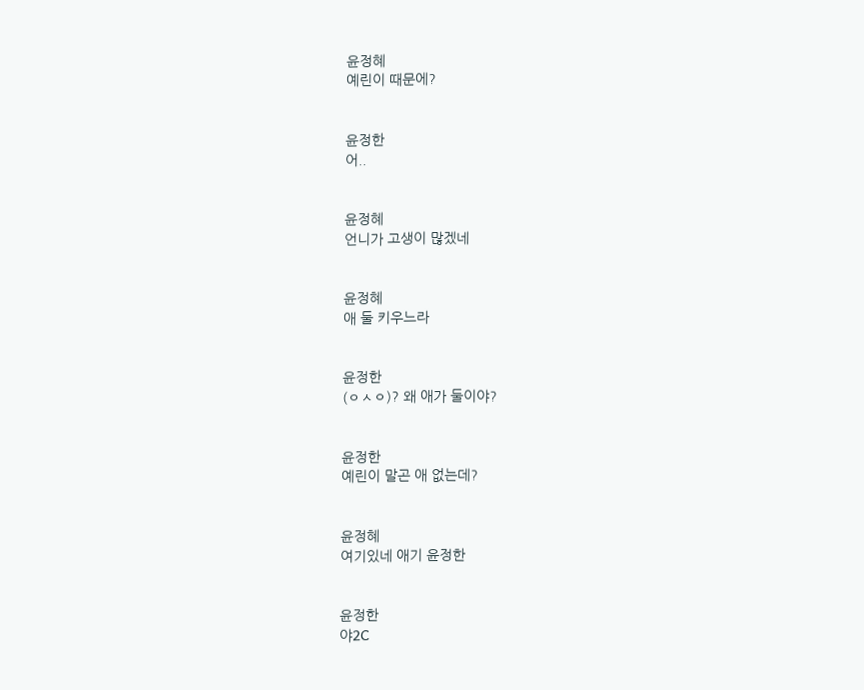윤정혜
예린이 때문에?


윤정한
어..


윤정혜
언니가 고생이 많겠네


윤정혜
애 둘 키우느라


윤정한
(ㅇㅅㅇ)? 왜 애가 둘이야?


윤정한
예린이 말곤 애 없는데?


윤정혜
여기있네 애기 윤정한


윤정한
야2C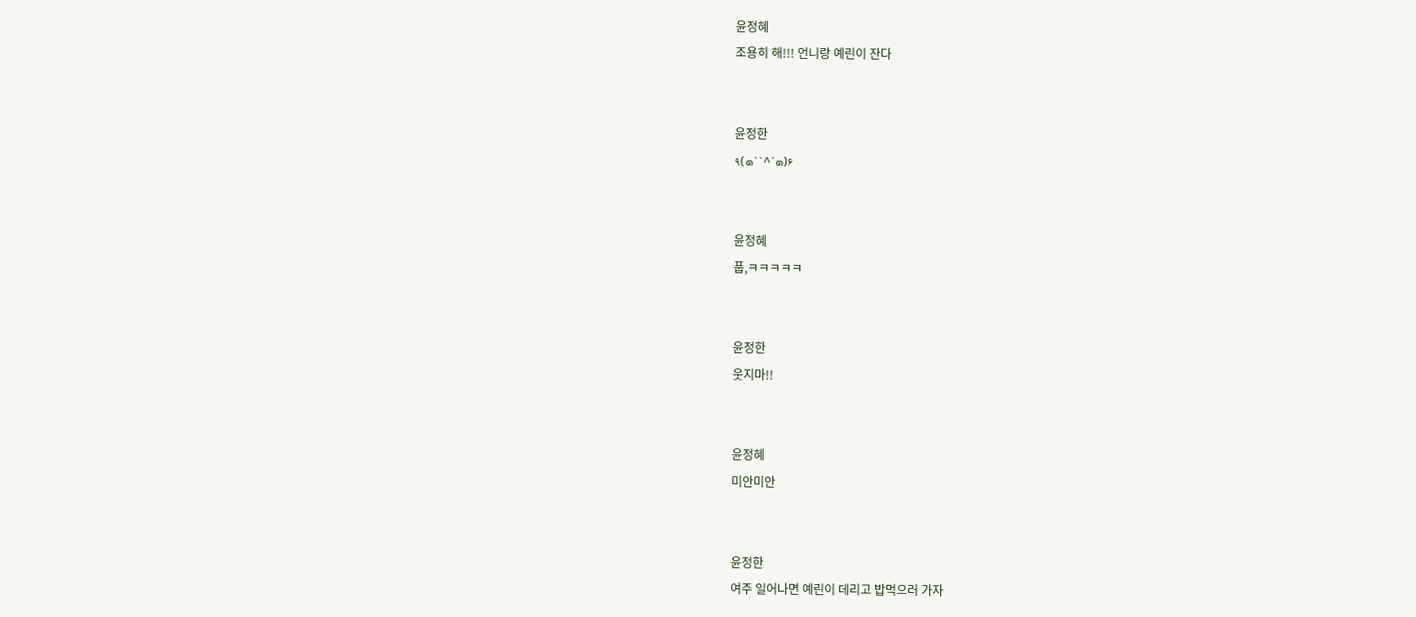윤정혜
조용히 해!!! 언니랑 예린이 잔다


윤정한
٩(๑``^´๑)۶


윤정혜
풉,ㅋㅋㅋㅋㅋ


윤정한
웃지마!!


윤정혜
미안미안


윤정한
여주 일어나면 예린이 데리고 밥먹으러 가자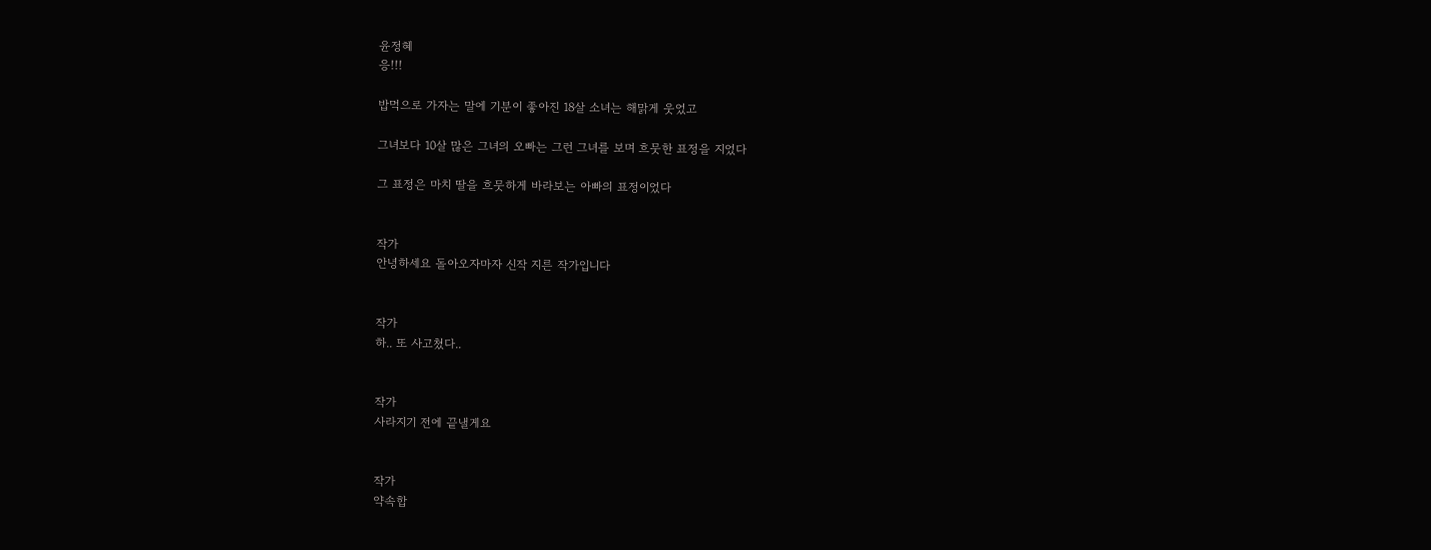윤정혜
응!!!

밥먹으로 가자는 말에 기분이 좋아진 18살 소녀는 해맑게 웃었고

그녀보다 10살 많은 그녀의 오빠는 그런 그녀를 보며 흐뭇한 표정을 지었다

그 표정은 마치 딸을 흐뭇하게 바라보는 아빠의 표정이었다


작가
안녕하세요 돌아오자마자 신작 지른 작가입니다


작가
하.. 또 사고쳤다..


작가
사라지기 전에 끝낼게요


작가
약속합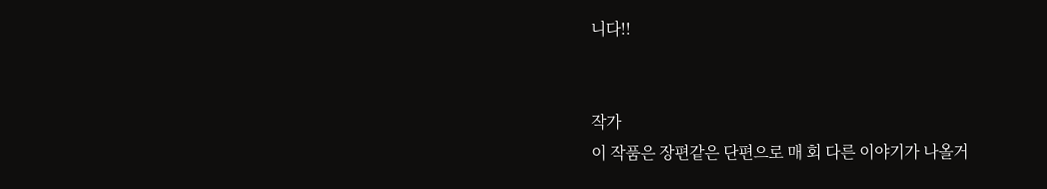니다!!


작가
이 작품은 장편같은 단편으로 매 회 다른 이야기가 나올거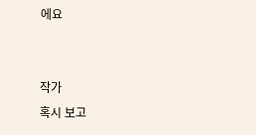에요


작가
혹시 보고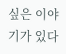싶은 이야기가 있다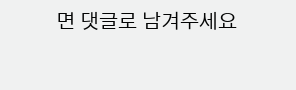면 댓글로 남겨주세요